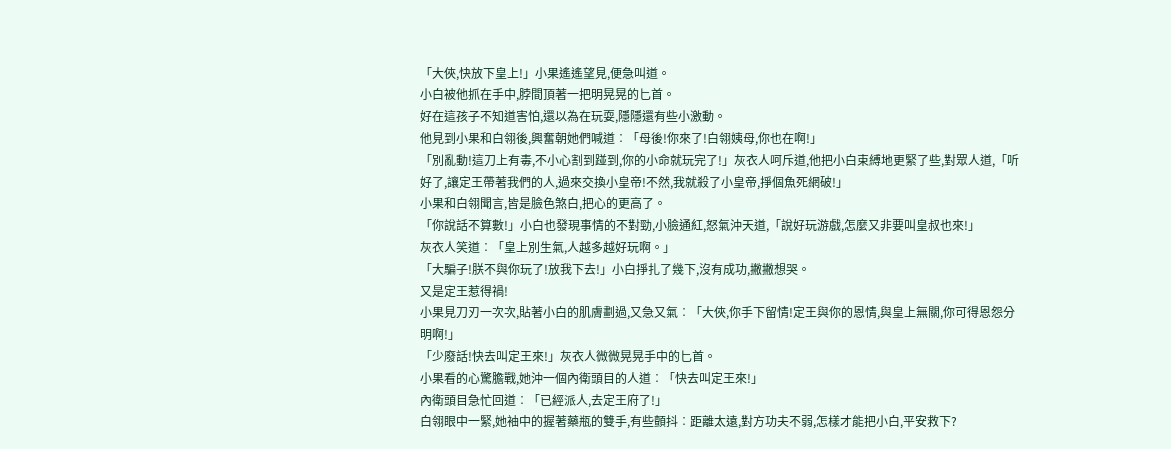「大俠,快放下皇上!」小果遙遙望見,便急叫道。
小白被他抓在手中,脖間頂著一把明晃晃的匕首。
好在這孩子不知道害怕,還以為在玩耍,隱隱還有些小激動。
他見到小果和白翎後,興奮朝她們喊道︰「母後!你來了!白翎姨母,你也在啊!」
「別亂動!這刀上有毒,不小心割到踫到,你的小命就玩完了!」灰衣人呵斥道,他把小白束縛地更緊了些,對眾人道,「听好了,讓定王帶著我們的人,過來交換小皇帝!不然,我就殺了小皇帝,掙個魚死網破!」
小果和白翎聞言,皆是臉色煞白,把心的更高了。
「你說話不算數!」小白也發現事情的不對勁,小臉通紅,怒氣沖天道,「說好玩游戲,怎麼又非要叫皇叔也來!」
灰衣人笑道︰「皇上別生氣,人越多越好玩啊。」
「大騙子!朕不與你玩了!放我下去!」小白掙扎了幾下,沒有成功,撇撇想哭。
又是定王惹得禍!
小果見刀刃一次次,貼著小白的肌膚劃過,又急又氣︰「大俠,你手下留情!定王與你的恩情,與皇上無關,你可得恩怨分明啊!」
「少廢話!快去叫定王來!」灰衣人微微晃晃手中的匕首。
小果看的心驚膽戰,她沖一個內衛頭目的人道︰「快去叫定王來!」
內衛頭目急忙回道︰「已經派人,去定王府了!」
白翎眼中一緊,她袖中的握著藥瓶的雙手,有些顫抖︰距離太遠,對方功夫不弱,怎樣才能把小白,平安救下?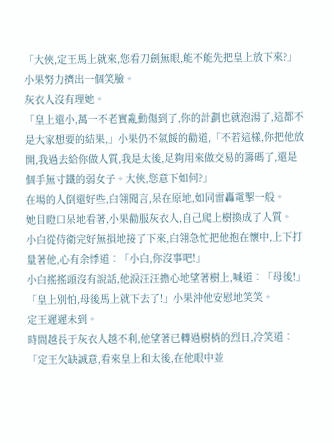「大俠,定王馬上就來,您看刀劍無眼,能不能先把皇上放下來?」小果努力擠出一個笑臉。
灰衣人沒有理她。
「皇上還小,萬一不老實亂動傷到了,你的計劃也就泡湯了,這都不是大家想要的結果,」小果仍不氣餒的勸道,「不若這樣,你把他放開,我過去給你做人質,我是太後,足夠用來做交易的籌碼了,還是個手無寸鐵的弱女子。大俠,您意下如何?」
在場的人倒還好些,白翎聞言,呆在原地,如同雷轟電掣一般。
她目瞪口呆地看著,小果勸服灰衣人,自己爬上樹換成了人質。
小白從侍衛完好無損地接了下來,白翎急忙把他抱在懷中,上下打量著他,心有余悸道︰「小白,你沒事吧!」
小白搖搖頭沒有說話,他淚汪汪擔心地望著樹上,喊道︰「母後!」
「皇上別怕,母後馬上就下去了!」小果沖他安慰地笑笑。
定王遲遲未到。
時間越長于灰衣人越不利,他望著已轉過樹梢的烈日,冷笑道︰「定王欠缺誠意,看來皇上和太後,在他眼中並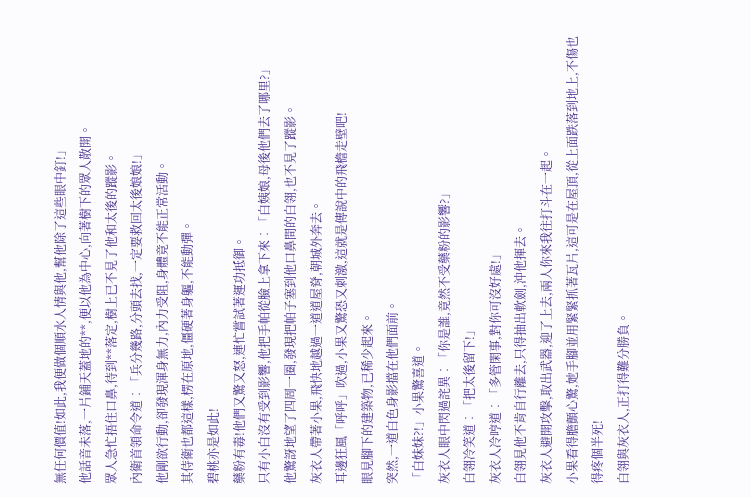無任何價值!如此,我便做個順水人情與他,幫他除了這些眼中釘!」
他話音未落,一片鋪天蓋地的**,便以他為中心,向著樹下的眾人散開。
眾人急忙捂住口鼻,待到**落定,樹上已不見了他和太後的蹤影。
內衛首領命令道︰「兵分幾路,分頭去找,一定要救回太後娘娘!」
他剛欲行動,卻發現渾身無力,內力受阻,身體竟不能正常活動。
其侍衛也都這樣,楞在原地,僵硬著身軀,不能動彈。
碧桃亦是如此!
藥粉有毒!他們又驚又怒,連忙嘗試著運功抵御。
只有小白沒有受到影響,他把手帕從臉上拿下來︰「白姨娘,母後他們去了哪里?」
他驚訝地望了四周一圈,發現把帕子塞到他口鼻間的白翎,也不見了蹤影。
灰衣人帶著小果,飛快地越過一道道屋脊,朝城外奔去。
耳邊狂風「呼呼」吹過,小果又驚恐又刺激,這就是傳說中的飛檐走壁吧!
眼見腳下的建築物,已稀少起來。
突然,一道白色身影擋在他們面前。
「白妹妹?!」小果驚喜道。
灰衣人眼中閃過詫異︰「你是誰,竟然不受藥粉的影響?」
白翎冷笑道︰「把太後留下!」
灰衣人冷哼道︰「多管閑事,對你可沒好處!」
白翎見他不肯自行離去,只得抽出軟劍,沖他揮去。
灰衣人避開攻擊,取出武器,迎了上去,兩人你來我往打斗在一起。
小果看得膽顫心驚,她手腳並用緊緊抓著瓦片,這可是在屋頂,從上面跌落到地上,不傷也得疼個半死!
白翎與灰衣人,正打得難分勝負。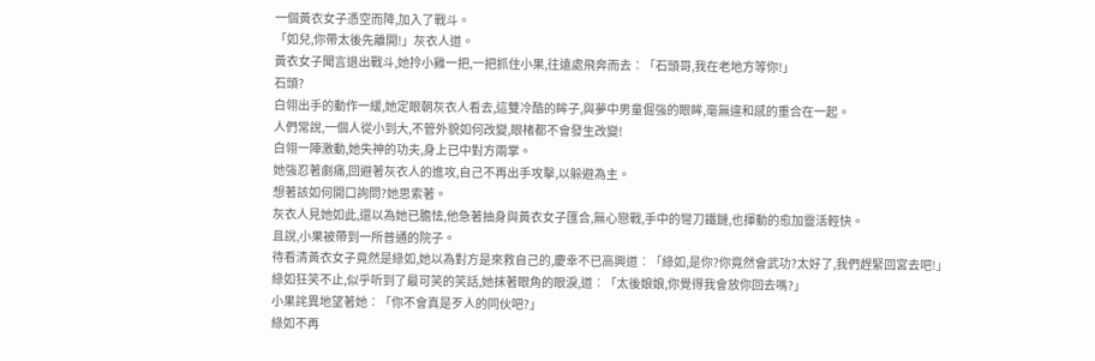一個黃衣女子憑空而降,加入了戰斗。
「如兒,你帶太後先離開!」灰衣人道。
黃衣女子聞言退出戰斗,她拎小雞一把,一把抓住小果,往遠處飛奔而去︰「石頭哥,我在老地方等你!」
石頭?
白翎出手的動作一緩,她定眼朝灰衣人看去,這雙冷酷的眸子,與夢中男童倔強的眼眸,毫無違和感的重合在一起。
人們常說,一個人從小到大,不管外貌如何改變,眼楮都不會發生改變!
白翎一陣激動,她失神的功夫,身上已中對方兩掌。
她強忍著劇痛,回避著灰衣人的進攻,自己不再出手攻擊,以躲避為主。
想著該如何開口詢問?她思索著。
灰衣人見她如此,還以為她已膽怯,他急著抽身與黃衣女子匯合,無心戀戰,手中的彎刀鐵鏈,也揮動的愈加靈活輕快。
且說,小果被帶到一所普通的院子。
待看清黃衣女子竟然是綠如,她以為對方是來救自己的,慶幸不已高興道︰「綠如,是你?你竟然會武功?太好了,我們趕緊回宮去吧!」
綠如狂笑不止,似乎听到了最可笑的笑話,她抹著眼角的眼淚,道︰「太後娘娘,你覺得我會放你回去嗎?」
小果詫異地望著她︰「你不會真是歹人的同伙吧?」
綠如不再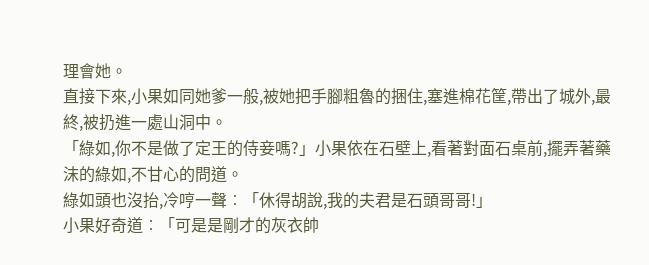理會她。
直接下來,小果如同她爹一般,被她把手腳粗魯的捆住,塞進棉花筐,帶出了城外,最終,被扔進一處山洞中。
「綠如,你不是做了定王的侍妾嗎?」小果依在石壁上,看著對面石桌前,擺弄著藥沫的綠如,不甘心的問道。
綠如頭也沒抬,冷哼一聲︰「休得胡說,我的夫君是石頭哥哥!」
小果好奇道︰「可是是剛才的灰衣帥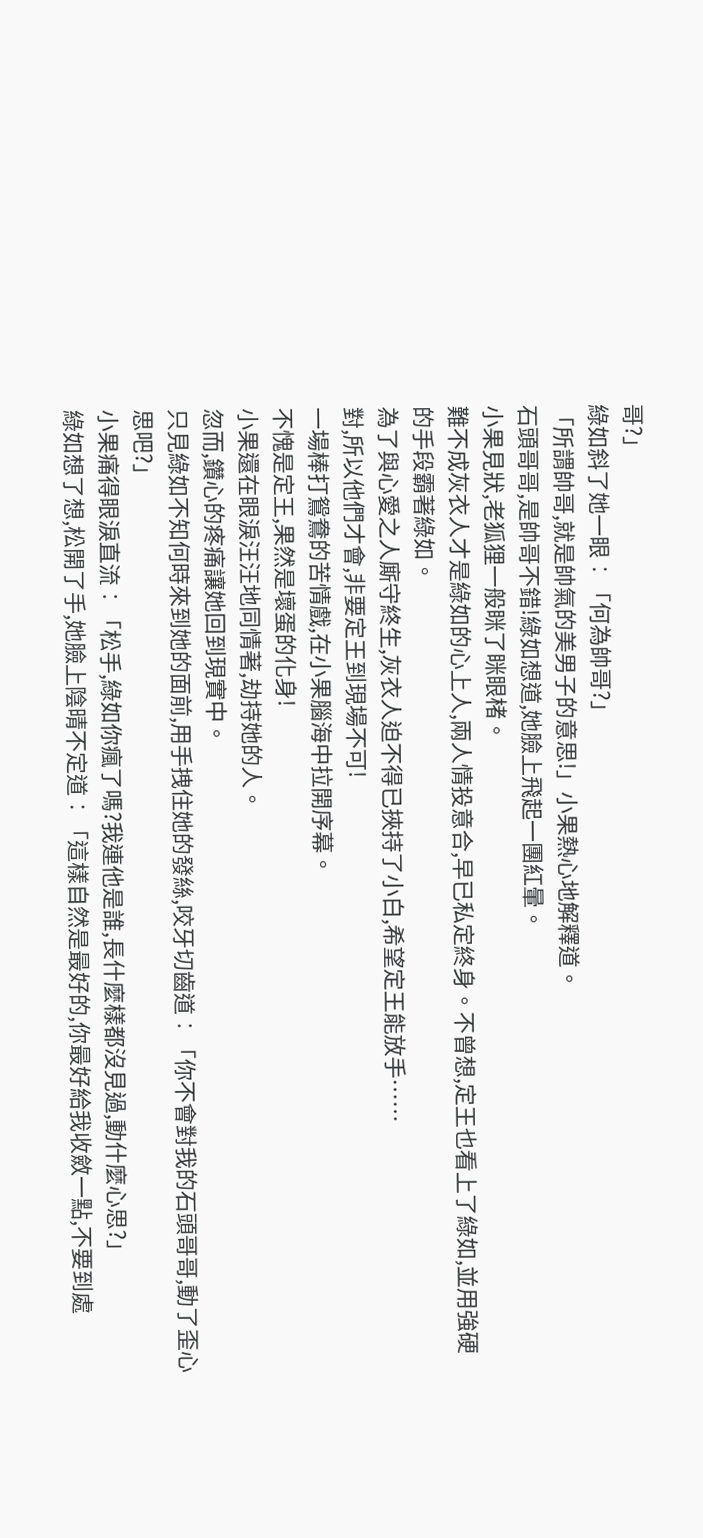哥?」
綠如斜了她一眼︰「何為帥哥?」
「所謂帥哥,就是帥氣的美男子的意思!」小果熱心地解釋道。
石頭哥哥,是帥哥不錯!綠如想道,她臉上飛起一團紅暈。
小果見狀,老狐狸一般眯了眯眼楮。
難不成灰衣人才是綠如的心上人,兩人情投意合,早已私定終身。不曾想,定王也看上了綠如,並用強硬的手段霸著綠如。
為了與心愛之人廝守終生,灰衣人迫不得已挾持了小白,希望定王能放手……
對,所以他們才會,非要定王到現場不可!
一場棒打鴛鴦的苦情戲,在小果腦海中拉開序幕。
不愧是定王,果然是壞蛋的化身!
小果還在眼淚汪汪地同情著,劫持她的人。
忽而,鑽心的疼痛讓她回到現實中。
只見綠如不知何時來到她的面前,用手拽住她的發絲,咬牙切齒道︰「你不會對我的石頭哥哥,動了歪心思吧?」
小果痛得眼淚直流︰「松手,綠如你瘋了嗎?我連他是誰,長什麼樣都沒見過,動什麼心思?」
綠如想了想,松開了手,她臉上陰晴不定道︰「這樣自然是最好的,你最好給我收斂一點,不要到處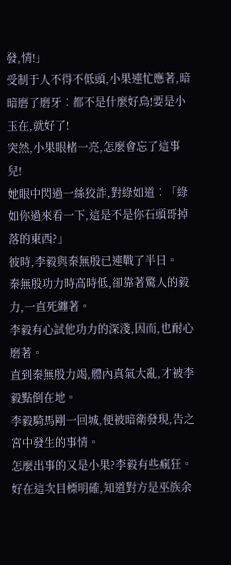發,情!」
受制于人不得不低頭,小果連忙應著,暗暗磨了磨牙︰都不是什麼好鳥!要是小玉在,就好了!
突然,小果眼楮一亮,怎麼會忘了這事兒!
她眼中閃過一絲狡詐,對綠如道︰「綠如你過來看一下,這是不是你石頭哥掉落的東西?」
彼時,李毅與秦無殷已連戰了半日。
秦無殷功力時高時低,卻靠著驚人的毅力,一直死纏著。
李毅有心試他功力的深淺,因而,也耐心磨著。
直到秦無殷力竭,體內真氣大亂,才被李毅點倒在地。
李毅騎馬剛一回城,便被暗衛發現,告之宮中發生的事情。
怎麼出事的又是小果?李毅有些瘋狂。
好在這次目標明確,知道對方是巫族余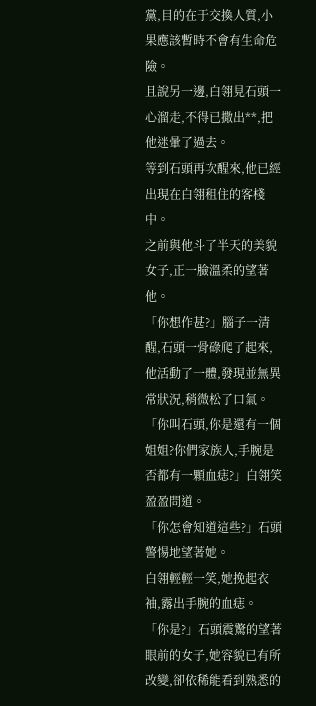黨,目的在于交換人質,小果應該暫時不會有生命危險。
且說另一邊,白翎見石頭一心溜走,不得已撒出**,把他迷暈了過去。
等到石頭再次醒來,他已經出現在白翎租住的客棧中。
之前與他斗了半天的美貌女子,正一臉溫柔的望著他。
「你想作甚?」腦子一清醒,石頭一骨碌爬了起來,他活動了一體,發現並無異常狀況,稍微松了口氣。
「你叫石頭,你是還有一個姐姐?你們家族人,手腕是否都有一顆血痣?」白翎笑盈盈問道。
「你怎會知道這些?」石頭警惕地望著她。
白翎輕輕一笑,她挽起衣袖,露出手腕的血痣。
「你是?」石頭震驚的望著眼前的女子,她容貌已有所改變,卻依稀能看到熟悉的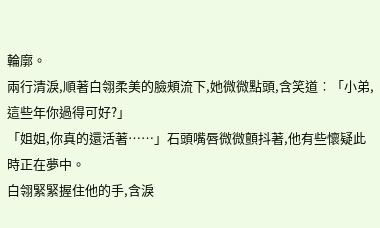輪廓。
兩行清淚,順著白翎柔美的臉頰流下,她微微點頭,含笑道︰「小弟,這些年你過得可好?」
「姐姐,你真的還活著……」石頭嘴唇微微顫抖著,他有些懷疑此時正在夢中。
白翎緊緊握住他的手,含淚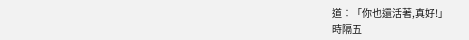道︰「你也還活著,真好!」
時隔五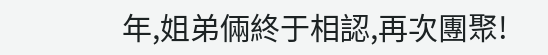年,姐弟倆終于相認,再次團聚!